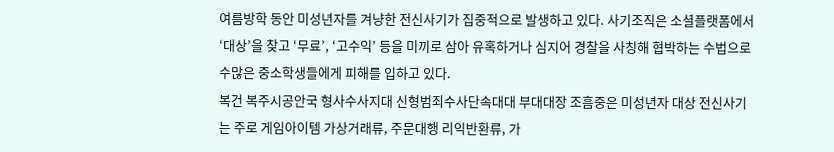여름방학 동안 미성년자를 겨냥한 전신사기가 집중적으로 발생하고 있다. 사기조직은 소셜플랫폼에서 ‘대상’을 찾고 ‘무료’, ‘고수익’ 등을 미끼로 삼아 유혹하거나 심지어 경찰을 사칭해 협박하는 수법으로 수많은 중소학생들에게 피해를 입하고 있다.
복건 복주시공안국 형사수사지대 신형범죄수사단속대대 부대대장 조흠중은 미성년자 대상 전신사기는 주로 게임아이템 가상거래류, 주문대행 리익반환류, 가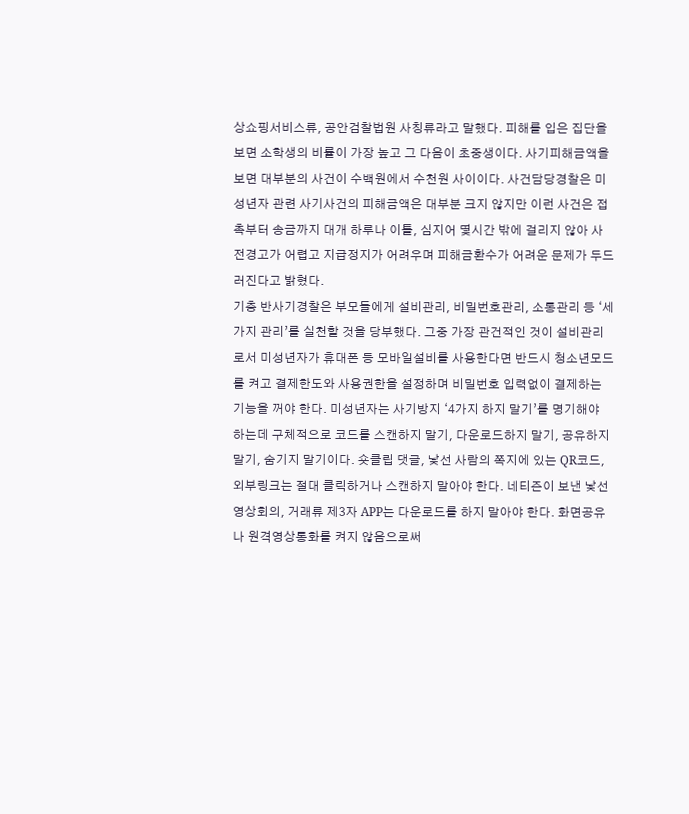상쇼핑서비스류, 공안검찰법원 사칭류라고 말했다. 피해를 입은 집단을 보면 소학생의 비률이 가장 높고 그 다음이 초중생이다. 사기피해금액을 보면 대부분의 사건이 수백원에서 수천원 사이이다. 사건담당경찰은 미성년자 관련 사기사건의 피해금액은 대부분 크지 않지만 이런 사건은 접촉부터 송금까지 대개 하루나 이틀, 심지어 몇시간 밖에 걸리지 않아 사전경고가 어렵고 지급정지가 어려우며 피해금환수가 어려운 문제가 두드러진다고 밝혔다.
기층 반사기경찰은 부모들에게 설비관리, 비밀번호관리, 소통관리 등 ‘세가지 관리’를 실천할 것을 당부했다. 그중 가장 관건적인 것이 설비관리로서 미성년자가 휴대폰 등 모바일설비를 사용한다면 반드시 청소년모드를 켜고 결제한도와 사용권한을 설정하며 비밀번호 입력없이 결제하는 기능을 꺼야 한다. 미성년자는 사기방지 ‘4가지 하지 말기’를 명기해야 하는데 구체적으로 코드를 스캔하지 말기, 다운로드하지 말기, 공유하지 말기, 숨기지 말기이다. 숏클립 댓글, 낯선 사람의 쪽지에 있는 QR코드, 외부링크는 절대 클릭하거나 스캔하지 말아야 한다. 네티즌이 보낸 낯선 영상회의, 거래류 제3자 APP는 다운로드를 하지 말아야 한다. 화면공유나 원격영상통화를 켜지 않음으로써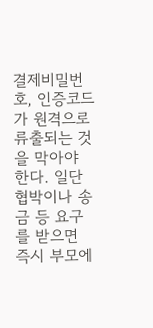결제비밀번호, 인증코드가 원격으로 류출되는 것을 막아야 한다. 일단 협박이나 송금 등 요구를 받으면 즉시 부모에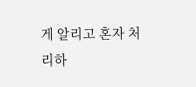게 알리고 혼자 처리하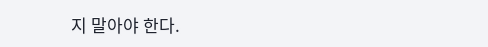지 말아야 한다.